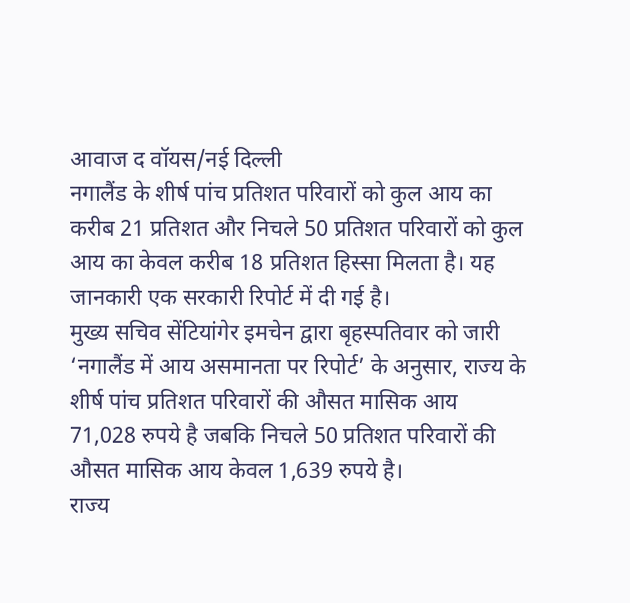आवाज द वॉयस/नई दिल्ली
नगालैंड के शीर्ष पांच प्रतिशत परिवारों को कुल आय का करीब 21 प्रतिशत और निचले 50 प्रतिशत परिवारों को कुल आय का केवल करीब 18 प्रतिशत हिस्सा मिलता है। यह जानकारी एक सरकारी रिपोर्ट में दी गई है।
मुख्य सचिव सेंटियांगेर इमचेन द्वारा बृहस्पतिवार को जारी ‘नगालैंड में आय असमानता पर रिपोर्ट’ के अनुसार, राज्य के शीर्ष पांच प्रतिशत परिवारों की औसत मासिक आय 71,028 रुपये है जबकि निचले 50 प्रतिशत परिवारों की औसत मासिक आय केवल 1,639 रुपये है।
राज्य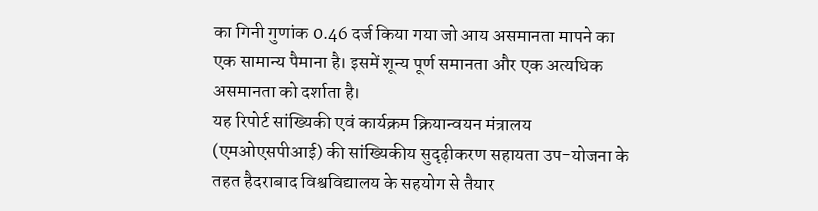का गिनी गुणांक 0.46 दर्ज किया गया जो आय असमानता मापने का एक सामान्य पैमाना है। इसमें शून्य पूर्ण समानता और एक अत्यधिक असमानता को दर्शाता है।
यह रिपोर्ट सांख्यिकी एवं कार्यक्रम क्रियान्वयन मंत्रालय (एमओएसपीआई) की सांख्यिकीय सुदृढ़ीकरण सहायता उप-योजना के तहत हैदराबाद विश्वविद्यालय के सहयोग से तैयार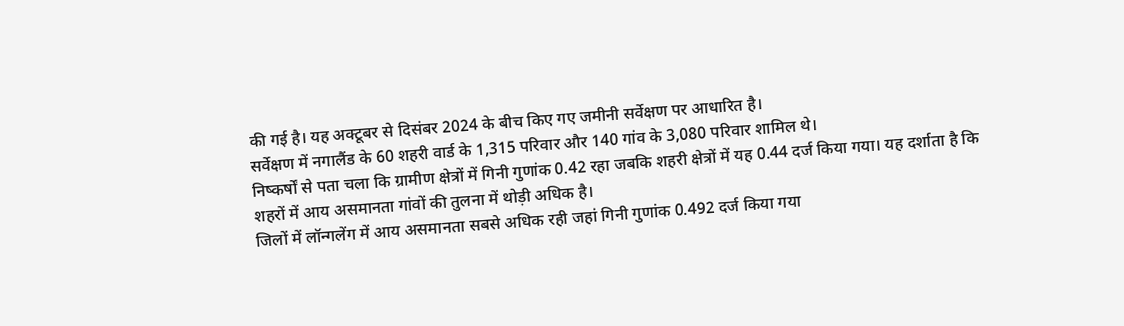की गई है। यह अक्टूबर से दिसंबर 2024 के बीच किए गए जमीनी सर्वेक्षण पर आधारित है।
सर्वेक्षण में नगालैंड के 60 शहरी वार्ड के 1,315 परिवार और 140 गांव के 3,080 परिवार शामिल थे।
निष्कर्षों से पता चला कि ग्रामीण क्षेत्रों में गिनी गुणांक 0.42 रहा जबकि शहरी क्षेत्रों में यह 0.44 दर्ज किया गया। यह दर्शाता है कि शहरों में आय असमानता गांवों की तुलना में थोड़ी अधिक है।
जिलों में लॉन्गलेंग में आय असमानता सबसे अधिक रही जहां गिनी गुणांक 0.492 दर्ज किया गया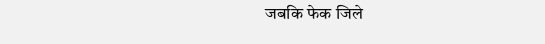जबकि फेक जिले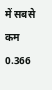में सबसे कम 0.366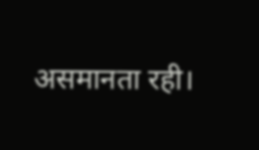असमानता रही।